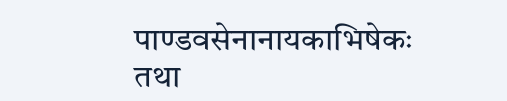पाण्डवसेनानायकाभिषेकः तथा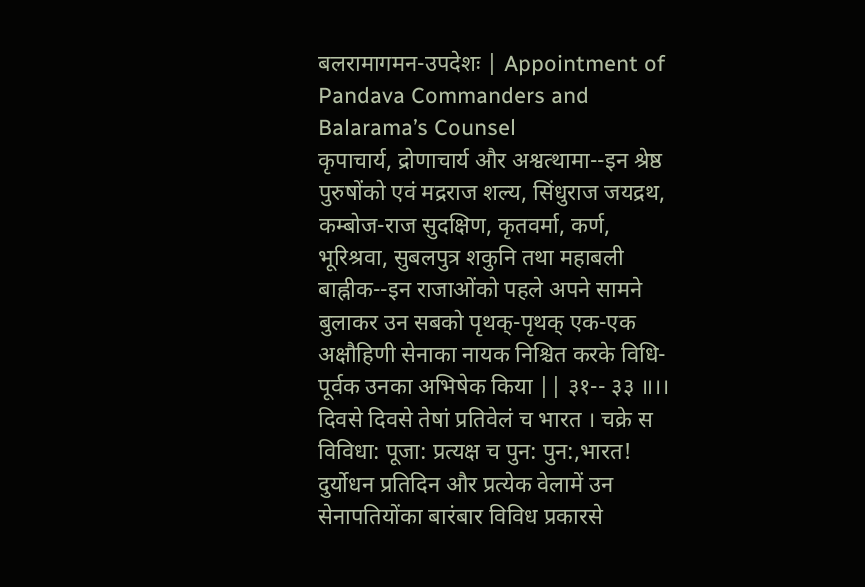बलरामागमन-उपदेशः | Appointment of Pandava Commanders and Balarama’s Counsel
कृपाचार्य, द्रोणाचार्य और अश्वत्थामा--इन श्रेष्ठ पुरुषोंको एवं मद्रराज शल्य, सिंधुराज जयद्रथ, कम्बोज-राज सुदक्षिण, कृतवर्मा, कर्ण, भूरिश्रवा, सुबलपुत्र शकुनि तथा महाबली बाह्नीक--इन राजाओंको पहले अपने सामने बुलाकर उन सबको पृथक्-पृथक् एक-एक अक्षौहिणी सेनाका नायक निश्चित करके विधि-पूर्वक उनका अभिषेक किया || ३१-- ३३ ॥।। दिवसे दिवसे तेषां प्रतिवेलं च भारत । चक्रे स विविधा: पूजा: प्रत्यक्ष च पुन: पुन:,भारत! दुर्योधन प्रतिदिन और प्रत्येक वेलामें उन सेनापतियोंका बारंबार विविध प्रकारसे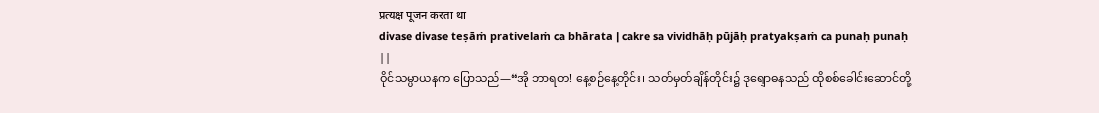प्रत्यक्ष पूजन करता था
divase divase teṣāṁ prativelaṁ ca bhārata | cakre sa vividhāḥ pūjāḥ pratyakṣaṁ ca punaḥ punaḥ ||
ဝိုင်သမ္ပာယနက ပြောသည်—“အို ဘာရတ! နေ့စဉ်နေ့တိုင်း၊ သတ်မှတ်ချိန်တိုင်း၌ ဒုရျောဓနသည် ထိုစစ်ခေါင်းဆောင်တို့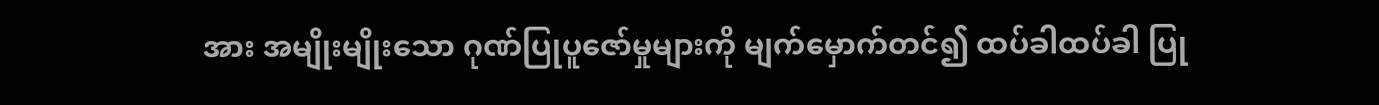အား အမျိုးမျိုးသော ဂုဏ်ပြုပူဇော်မှုများကို မျက်မှောက်တင်၍ ထပ်ခါထပ်ခါ ပြု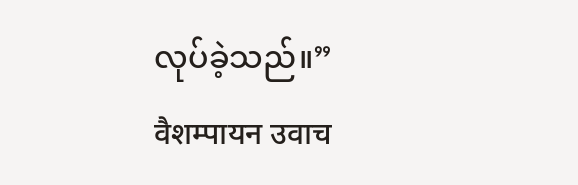လုပ်ခဲ့သည်။”
वैशम्पायन उवाच